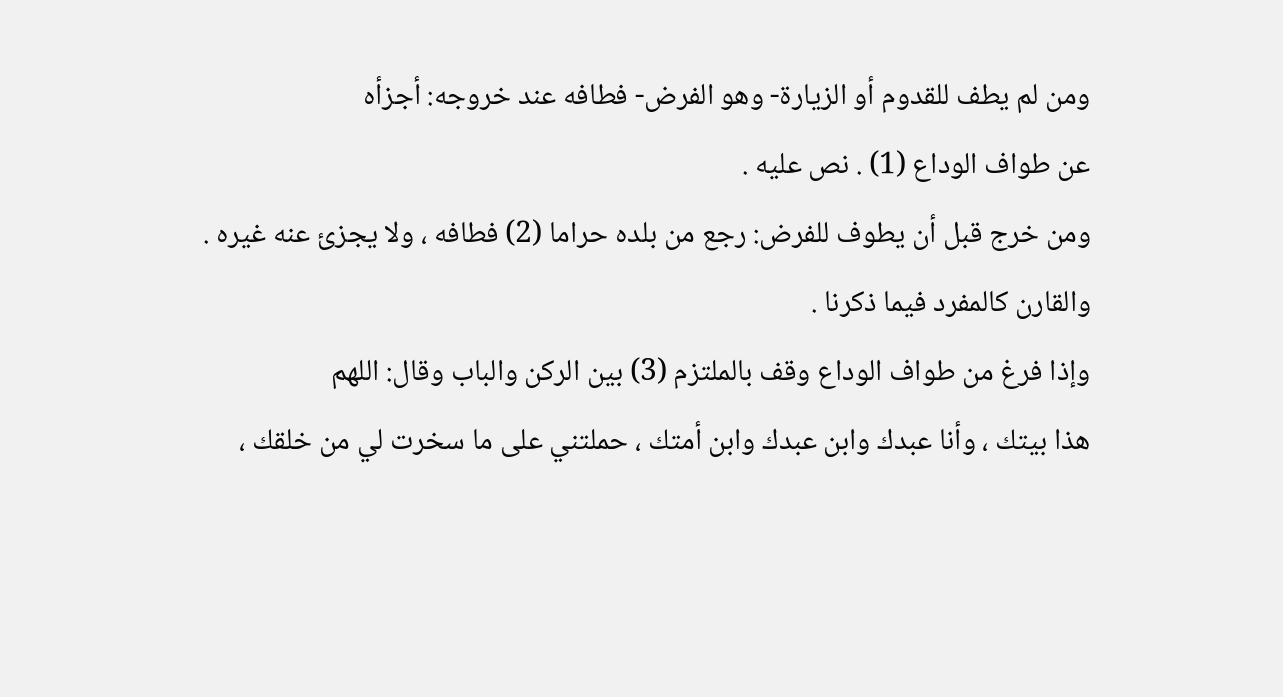ومن لم يطف للقدوم أو الزيارة- وهو الفرض- فطافه عند خروجه: أجزأه
عن طواف الوداع (1) . نص عليه .
ومن خرج قبل أن يطوف للفرض: رجع من بلده حراما (2) فطافه ، ولا يجزئ عنه غيره .
والقارن كالمفرد فيما ذكرنا .
وإذا فرغ من طواف الوداع وقف بالملتزم (3) بين الركن والباب وقال: اللهم
هذا بيتك ، وأنا عبدك وابن عبدك وابن أمتك ، حملتني على ما سخرت لي من خلقك ،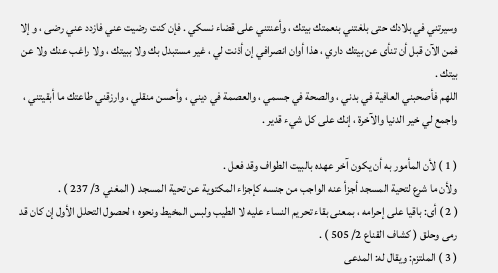وسيرتني في بلادك حتى بلغتني بنعمتك بيتك ، وأعنتني على قضاء نسكي . فإن كنت رضيت عني فازدد عني رضى ، و إلا فمن الآن قبل أن تنأى عن بيتك داري ، هذا أوان انصرافي إن أذنت لي ، غير مستبدل بك ولا ببيتك ، ولا راغب عنك ولا عن بيتك .
اللهم فأصحبني العافية في بدني ، والصحة في جسمي ، والعصمة في ديني ، وأحسن منقلي ، وارزقني طاعتك ما أبقيتني ، واجمع لي خير الدنيا والآخرة ، إنك على كل شيء قدير .

( 1 ) لأن المأمور به أن يكون آخر عهده بالبيت الطواف وقد فعل .
ولأن ما شرع لتحية المسجد أجزأ عنه الواجب من جنسه كإجزاء المكتوية عن تحية المسجد ( المغني 3/ 237 ) .
( 2 ) أى: باقيا على إحرامه ، بمعنى بقاء تحريم النساء عليه لا الطيب ولبس المخيط ونحوه ؛ لحصول التحلل الأول إن كان قد رمى وحلق ( كشاف القناع 2/ 505 ) .
( 3 ) الملتزم: ويقال له: المدعى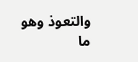والتعوذ وهو ما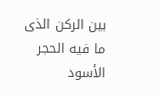بين الركن الذى ما فيه الحجر الأسود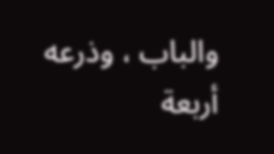والباب ، وذرعه أربعة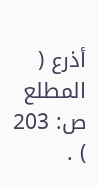أذرع ( المطلع ص: 203 ) .